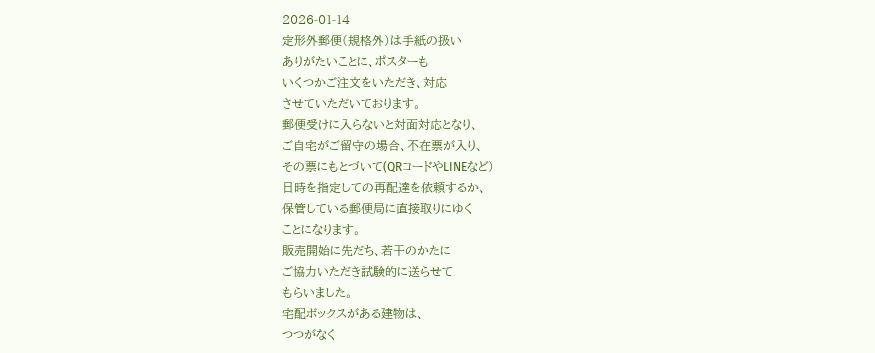2026-01-14
定形外郵便(規格外)は手紙の扱い
ありがたいことに、ポスターも
いくつかご注文をいただき、対応
させていただいております。
郵便受けに入らないと対面対応となり、
ご自宅がご留守の場合、不在票が入り、
その票にもとづいて(QRコードやLINEなど)
日時を指定しての再配達を依頼するか、
保管している郵便局に直接取りにゆく
ことになります。
販売開始に先だち、若干のかたに
ご協力いただき試験的に送らせて
もらいました。
宅配ボックスがある建物は、
つつがなく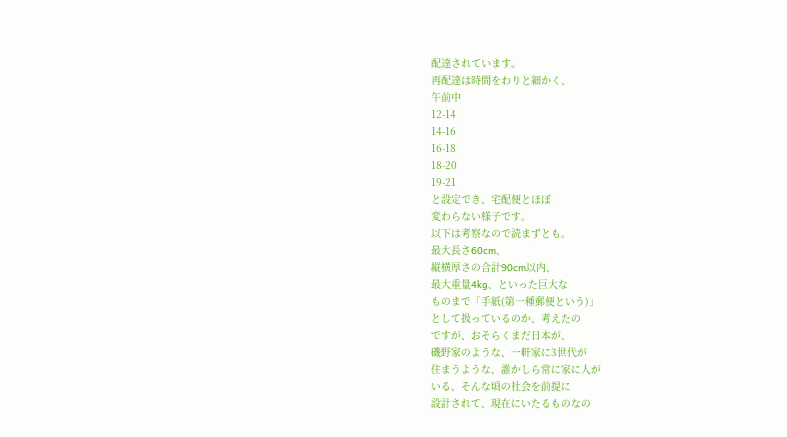配達されています。
再配達は時間をわりと細かく、
午前中
12-14
14-16
16-18
18-20
19-21
と設定でき、宅配便とほぼ
変わらない様子です。
以下は考察なので読まずとも。
最大長さ60cm、
縦横厚さの合計90cm以内、
最大重量4kg、といった巨大な
ものまで「手紙(第一種郵便という)」
として扱っているのか、考えたの
ですが、おそらくまだ日本が、
磯野家のような、一軒家に3世代が
住まうような、誰かしら常に家に人が
いる、そんな頃の社会を前提に
設計されて、現在にいたるものなの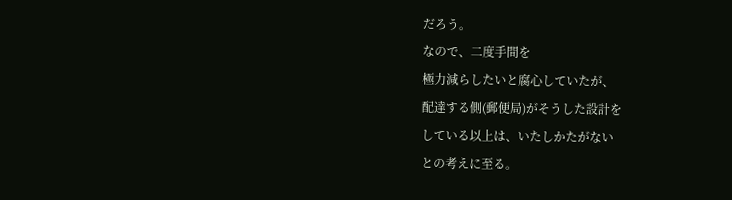だろう。
なので、二度手間を
極力減らしたいと腐心していたが、
配達する側(郵便局)がそうした設計を
している以上は、いたしかたがない
との考えに至る。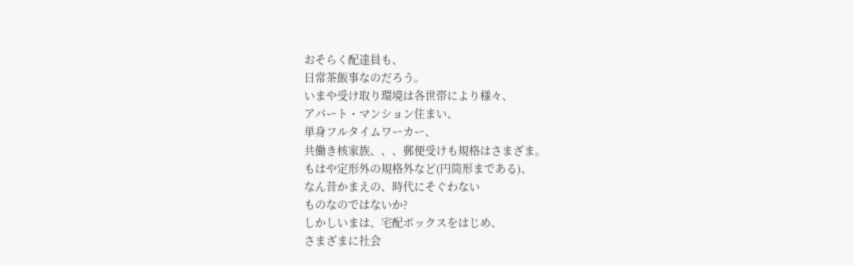おそらく配達員も、
日常茶飯事なのだろう。
いまや受け取り環境は各世帯により様々、
アパート・マンション住まい、
単身フルタイムワーカー、
共働き核家族、、、郵便受けも規格はさまざま。
もはや定形外の規格外など(円筒形まである)、
なん昔かまえの、時代にそぐわない
ものなのではないか?
しかしいまは、宅配ボックスをはじめ、
さまざまに社会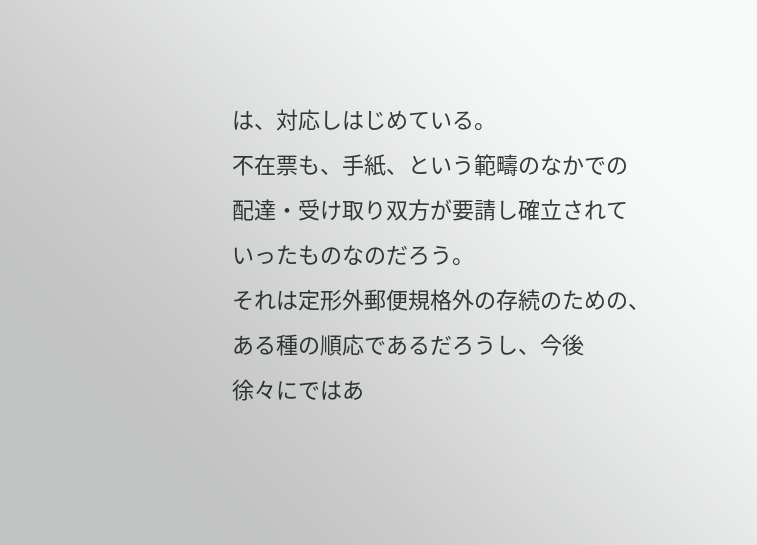は、対応しはじめている。
不在票も、手紙、という範疇のなかでの
配達・受け取り双方が要請し確立されて
いったものなのだろう。
それは定形外郵便規格外の存続のための、
ある種の順応であるだろうし、今後
徐々にではあ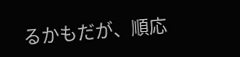るかもだが、順応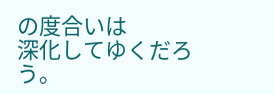の度合いは
深化してゆくだろう。